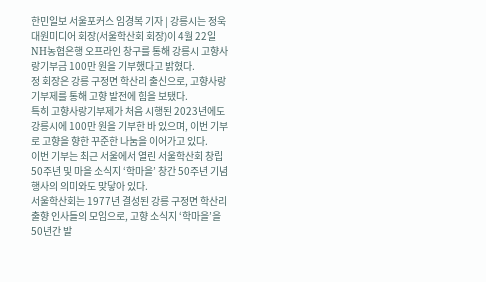한민일보 서울포커스 임경복 기자 | 강릉시는 정욱 대원미디어 회장(서울학산회 회장)이 4월 22일 NH농협은행 오프라인 창구를 통해 강릉시 고향사랑기부금 100만 원을 기부했다고 밝혔다.
정 회장은 강릉 구정면 학산리 출신으로, 고향사랑기부제를 통해 고향 발전에 힘을 보탰다.
특히 고향사랑기부제가 처음 시행된 2023년에도 강릉시에 100만 원을 기부한 바 있으며, 이번 기부로 고향을 향한 꾸준한 나눔을 이어가고 있다.
이번 기부는 최근 서울에서 열린 서울학산회 창립 50주년 및 마을 소식지 ‘학마을’ 창간 50주년 기념행사의 의미와도 맞닿아 있다.
서울학산회는 1977년 결성된 강릉 구정면 학산리 출향 인사들의 모임으로, 고향 소식지 ‘학마을’을 50년간 발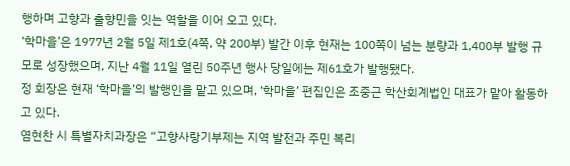행하며 고향과 출향민을 잇는 역할을 이어 오고 있다.
‘학마을’은 1977년 2월 5일 제1호(4쪽, 약 200부) 발간 이후 현재는 100쪽이 넘는 분량과 1,400부 발행 규모로 성장했으며, 지난 4월 11일 열린 50주년 행사 당일에는 제61호가 발행됐다.
정 회장은 현재 ‘학마을’의 발행인을 맡고 있으며, ‘학마을’ 편집인은 조중근 학산회계법인 대표가 맡아 활동하고 있다.
염현찬 시 특별자치과장은 “고향사랑기부제는 지역 발전과 주민 복리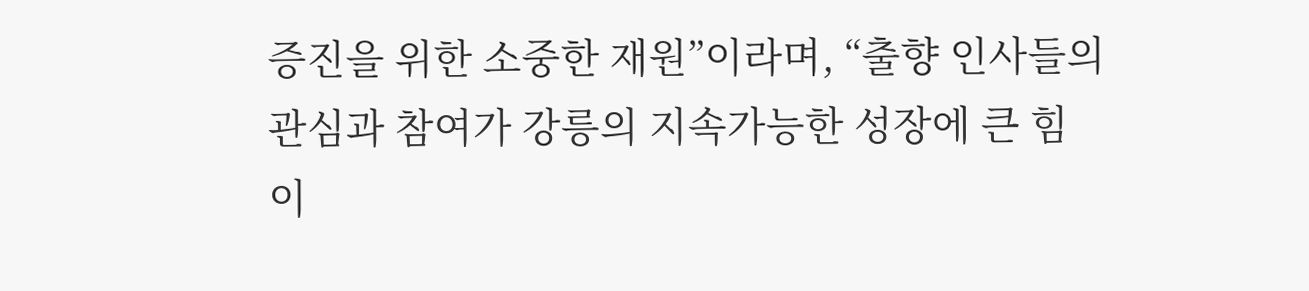증진을 위한 소중한 재원”이라며, “출향 인사들의 관심과 참여가 강릉의 지속가능한 성장에 큰 힘이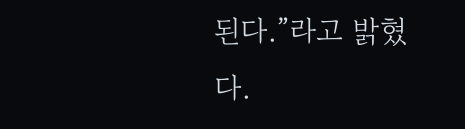된다.”라고 밝혔다.